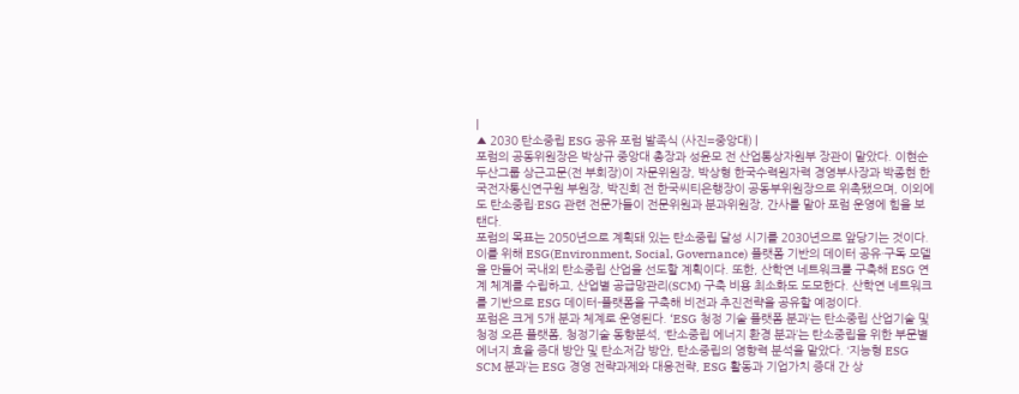|
▲ 2030 탄소중립 ESG 공유 포럼 발족식 (사진=중앙대) |
포럼의 공동위원장은 박상규 중앙대 총장과 성윤모 전 산업통상자원부 장관이 맡았다. 이현순 두산그룹 상근고문(전 부회장)이 자문위원장, 박상형 한국수력원자력 경영부사장과 박종현 한국전자통신연구원 부원장, 박진회 전 한국씨티은행장이 공동부위원장으로 위촉됐으며, 이외에도 탄소중립·ESG 관련 전문가들이 전문위원과 분과위원장, 간사를 맡아 포럼 운영에 힘을 보탠다.
포럼의 목표는 2050년으로 계획돼 있는 탄소중립 달성 시기를 2030년으로 앞당기는 것이다. 이를 위해 ESG(Environment, Social, Governance) 플랫폼 기반의 데이터 공유·구독 모델을 만들어 국내외 탄소중립 산업을 선도할 계획이다. 또한, 산학연 네트워크를 구축해 ESG 연계 체계를 수립하고, 산업별 공급망관리(SCM) 구축 비용 최소화도 도모한다. 산학연 네트워크를 기반으로 ESG 데이터-플랫폼을 구축해 비전과 추진전략을 공유할 예정이다.
포럼은 크게 5개 분과 체계로 운영된다. ‘ESG 청정 기술 플랫폼 분과’는 탄소중립 산업기술 및 청정 오픈 플랫폼, 청정기술 동향분석, ‘탄소중립 에너지 환경 분과’는 탄소중립을 위한 부문별 에너지 효율 증대 방안 및 탄소저감 방안, 탄소중립의 영향력 분석을 맡았다. ‘지능형 ESG SCM 분과’는 ESG 경영 전략과제와 대응전략, ESG 활동과 기업가치 증대 간 상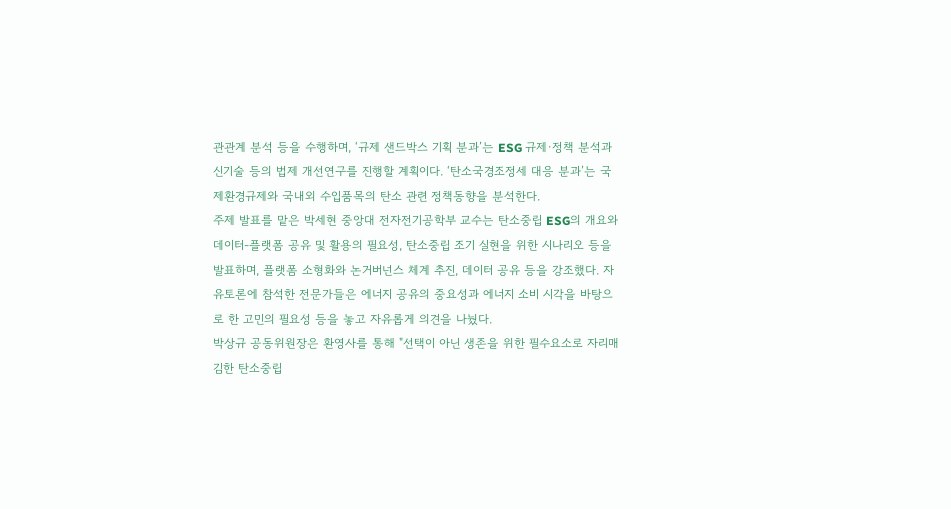관관계 분석 등을 수행하며, ‘규제 샌드박스 기획 분과’는 ESG 규제·정책 분석과 신기술 등의 법제 개선연구를 진행할 계획이다. ‘탄소국경조정세 대응 분과’는 국제환경규제와 국내외 수입품목의 탄소 관련 정책동향을 분석한다.
주제 발표를 맡은 박세현 중앙대 전자전기공학부 교수는 탄소중립 ESG의 개요와 데이터-플랫폼 공유 및 활용의 필요성, 탄소중립 조기 실현을 위한 시나리오 등을 발표하며, 플랫폼 소형화와 논거버넌스 체계 추진, 데이터 공유 등을 강조했다. 자유토론에 참석한 전문가들은 에너지 공유의 중요성과 에너지 소비 시각을 바탕으로 한 고민의 필요성 등을 놓고 자유롭게 의견을 나눴다.
박상규 공동위원장은 환영사를 통해 "선택이 아닌 생존을 위한 필수요소로 자리매김한 탄소중립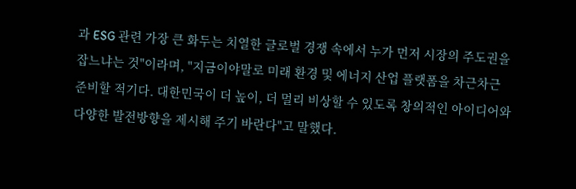과 ESG 관련 가장 큰 화두는 치열한 글로벌 경쟁 속에서 누가 먼저 시장의 주도권을 잡느냐는 것"이라며, "지금이야말로 미래 환경 및 에너지 산업 플랫폼을 차근차근 준비할 적기다. 대한민국이 더 높이, 더 멀리 비상할 수 있도록 창의적인 아이디어와 다양한 발전방향을 제시해 주기 바란다"고 말했다.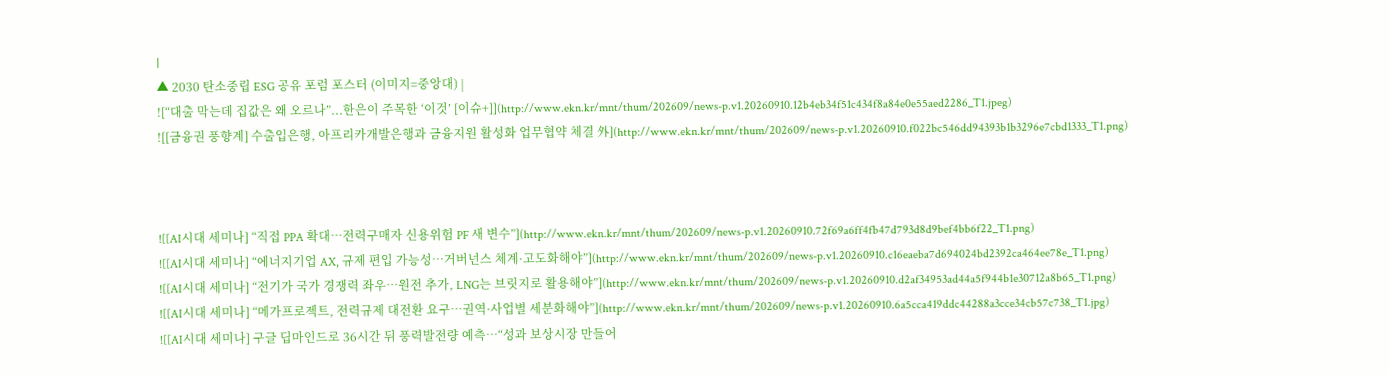|
▲ 2030 탄소중립 ESG 공유 포럼 포스터 (이미지=중앙대) |
![“대출 막는데 집값은 왜 오르나”...한은이 주목한 ‘이것’ [이슈+]](http://www.ekn.kr/mnt/thum/202609/news-p.v1.20260910.12b4eb34f51c434f8a84e0e55aed2286_T1.jpeg)
![[금융권 풍향계] 수출입은행, 아프리카개발은행과 금융지원 활성화 업무협약 체결 外](http://www.ekn.kr/mnt/thum/202609/news-p.v1.20260910.f022bc546dd94393b1b3296e7cbd1333_T1.png)



![[AI시대 세미나] “직접 PPA 확대…전력구매자 신용위험 PF 새 변수”](http://www.ekn.kr/mnt/thum/202609/news-p.v1.20260910.72f69a6ff4fb47d793d8d9bef4bb6f22_T1.png)
![[AI시대 세미나] “에너지기업 AX, 규제 편입 가능성…거버넌스 체계·고도화해야”](http://www.ekn.kr/mnt/thum/202609/news-p.v1.20260910.c16eaeba7d694024bd2392ca464ee78e_T1.png)
![[AI시대 세미나] “전기가 국가 경쟁력 좌우…원전 추가, LNG는 브릿지로 활용해야”](http://www.ekn.kr/mnt/thum/202609/news-p.v1.20260910.d2af34953ad44a5f944b1e30712a8b65_T1.png)
![[AI시대 세미나] “메가프로젝트, 전력규제 대전환 요구…권역·사업별 세분화해야”](http://www.ekn.kr/mnt/thum/202609/news-p.v1.20260910.6a5cca419ddc44288a3cce34cb57c738_T1.jpg)
![[AI시대 세미나] 구글 딥마인드로 36시간 뒤 풍력발전량 예측…“성과 보상시장 만들어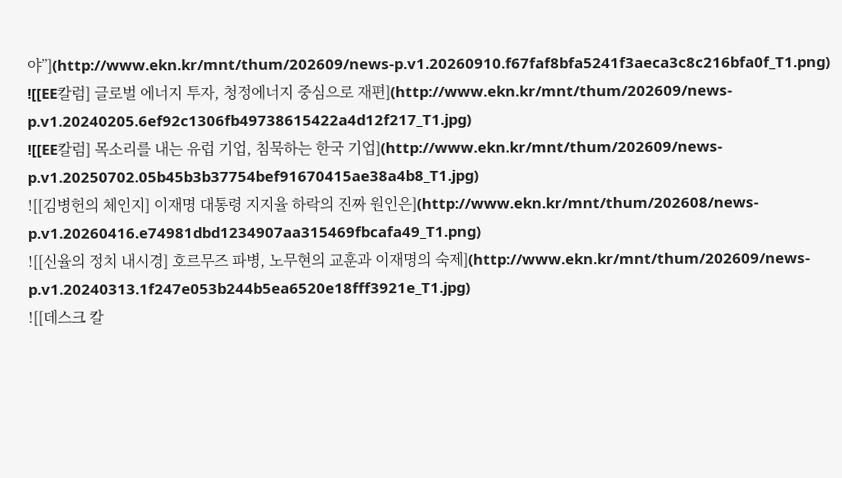야”](http://www.ekn.kr/mnt/thum/202609/news-p.v1.20260910.f67faf8bfa5241f3aeca3c8c216bfa0f_T1.png)
![[EE칼럼] 글로벌 에너지 투자, 청정에너지 중심으로 재편](http://www.ekn.kr/mnt/thum/202609/news-p.v1.20240205.6ef92c1306fb49738615422a4d12f217_T1.jpg)
![[EE칼럼] 목소리를 내는 유럽 기업, 침묵하는 한국 기업](http://www.ekn.kr/mnt/thum/202609/news-p.v1.20250702.05b45b3b37754bef91670415ae38a4b8_T1.jpg)
![[김병헌의 체인지] 이재명 대통령 지지율 하락의 진짜 원인은](http://www.ekn.kr/mnt/thum/202608/news-p.v1.20260416.e74981dbd1234907aa315469fbcafa49_T1.png)
![[신율의 정치 내시경] 호르무즈 파병, 노무현의 교훈과 이재명의 숙제](http://www.ekn.kr/mnt/thum/202609/news-p.v1.20240313.1f247e053b244b5ea6520e18fff3921e_T1.jpg)
![[데스크 칼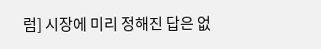럼] 시장에 미리 정해진 답은 없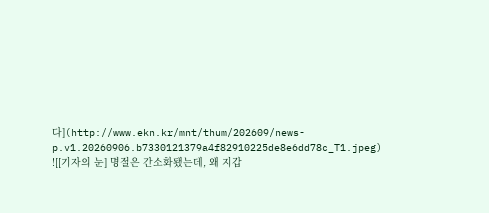다](http://www.ekn.kr/mnt/thum/202609/news-p.v1.20260906.b7330121379a4f82910225de8e6dd78c_T1.jpeg)
![[기자의 눈] 명절은 간소화됐는데, 왜 지갑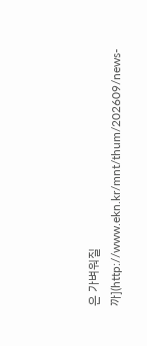은 가벼워질까](http://www.ekn.kr/mnt/thum/202609/news-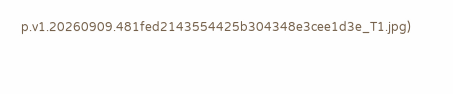p.v1.20260909.481fed2143554425b304348e3cee1d3e_T1.jpg)